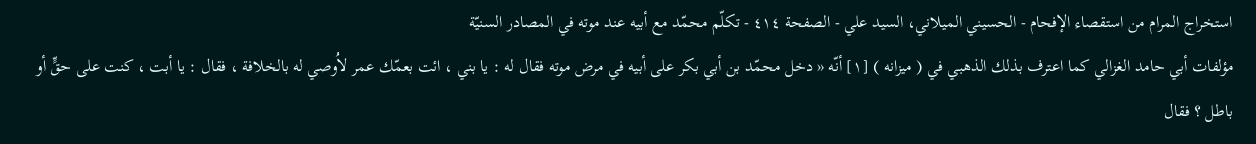استخراج المرام من استقصاء الإفحام - الحسيني الميلاني، السيد علي - الصفحة ٤١٤ - تكلّم محمّد مع أبيه عند موته في المصادر السنيّة
مؤلفات أبي حامد الغزالي كما اعترف بذلك الذهبي في ( ميزانه ) [١] أنّه « دخل محمّد بن أبي بكر على أبيه في مرض موته فقال له : يا بني ، ائت بعمّك عمر لاُوصي له بالخلافة ، فقال : يا أبت ، كنت على حقٍّ أو باطل ؟ فقال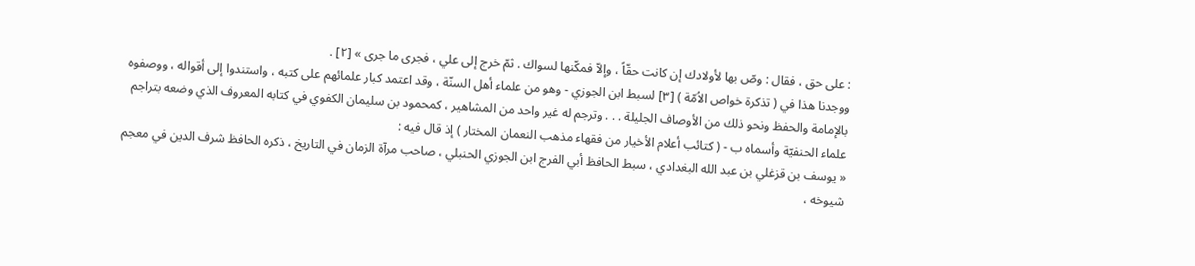: على حق ، فقال : وصّ بها لأولادك إن كانت حقّاً ، وإلاّ فمكّنها لسواك . ثمّ خرج إلى علي ، فجرى ما جرى » [٢] .
ووجدنا هذا في ( تذكرة خواص الاُمّة ) [٣] لسبط ابن الجوزي - وهو من علماء أهل السنّة ، وقد اعتمد كبار علمائهم على كتبه ، واستندوا إلى أقواله ، ووصفوه بالإمامة والحفظ ونحو ذلك من الأوصاف الجليلة . . . وترجم له غير واحد من المشاهير ، كمحمود بن سليمان الكفوي في كتابه المعروف الذي وضعه بتراجم علماء الحنفيّة وأسماه ب - ( كتائب أعلام الأخيار من فقهاء مذهب النعمان المختار ) إذ قال فيه :
« يوسف بن قزغلي بن عبد الله البغدادي ، سبط الحافظ أبي الفرج ابن الجوزي الحنبلي ، صاحب مرآة الزمان في التاريخ ، ذكره الحافظ شرف الدين في معجم شيوخه ،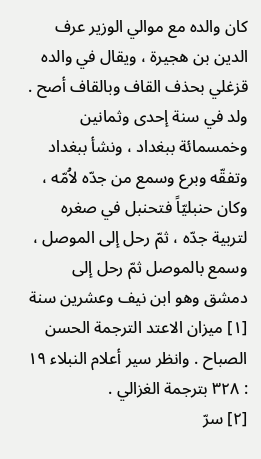كان والده مع موالي الوزير عرف الدين بن هجيرة ، ويقال في والده قزغلي بحذف القاف وبالقاف أصح .
ولد في سنة إحدى وثمانين وخمسمائة ببغداد ، ونشأ ببغداد وتفقّه وبرع وسمع من جدّه لاُمّه ، وكان حنبليّاً فتحنبل في صغره لتربية جدّه ، ثمّ رحل إلى الموصل ، وسمع بالموصل ثمّ رحل إلى دمشق وهو ابن نيف وعشرين سنة
[١] ميزان الاعتد الترجمة الحسن الصباح . وانظر سير أعلام النبلاء ١٩ : ٣٢٨ بترجمة الغزالي .
[٢] سرّ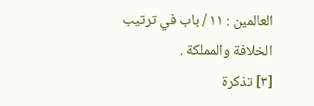العالمين : ١١ / باب في ترتيب الخلافة والمملكة .
[٣] تذكرة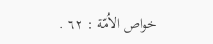خواص الاُمّة : ٦٢ .